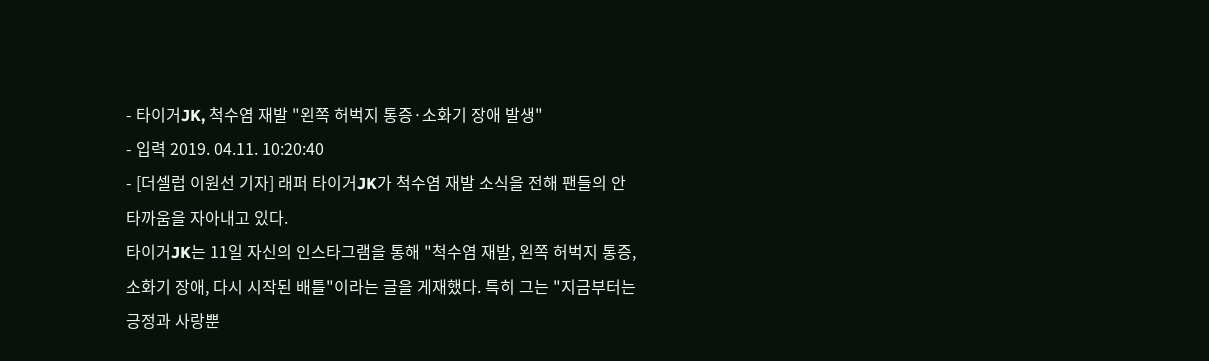- 타이거JK, 척수염 재발 "왼쪽 허벅지 통증·소화기 장애 발생"
- 입력 2019. 04.11. 10:20:40
- [더셀럽 이원선 기자] 래퍼 타이거JK가 척수염 재발 소식을 전해 팬들의 안타까움을 자아내고 있다.
타이거JK는 11일 자신의 인스타그램을 통해 "척수염 재발, 왼쪽 허벅지 통증, 소화기 장애, 다시 시작된 배틀"이라는 글을 게재했다. 특히 그는 "지금부터는 긍정과 사랑뿐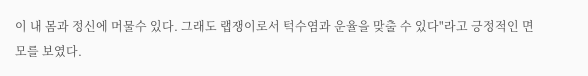이 내 몸과 정신에 머물수 있다. 그래도 랩쟁이로서 턱수염과 운율을 맞출 수 있다"라고 긍정적인 면모를 보였다.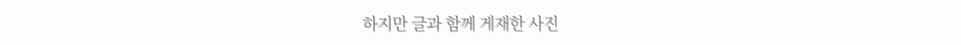하지만 글과 함께 게재한 사진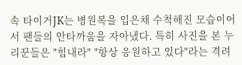속 타이거JK는 병원복을 입은채 수척해진 모습이어서 팬들의 안타까움을 자아냈다. 특히 사진을 본 누리꾼들은 "힘내라" "항상 응원하고 있다"라는 격려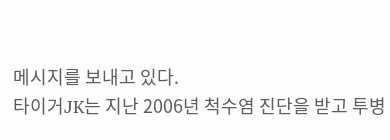메시지를 보내고 있다.
타이거JK는 지난 2006년 척수염 진단을 받고 투병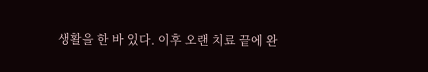생활을 한 바 있다. 이후 오랜 치료 끝에 완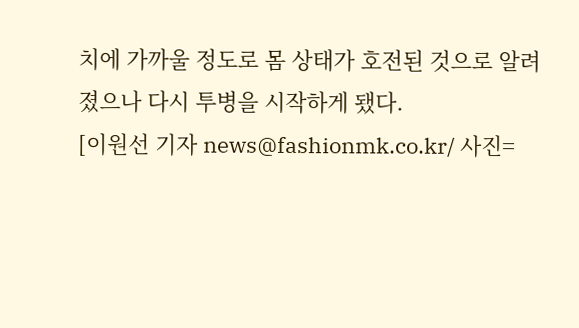치에 가까울 정도로 몸 상태가 호전된 것으로 알려졌으나 다시 투병을 시작하게 됐다.
[이원선 기자 news@fashionmk.co.kr/ 사진=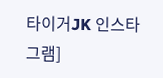타이거JK 인스타그램]